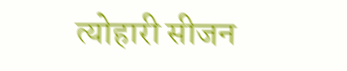त्योहारी सीजन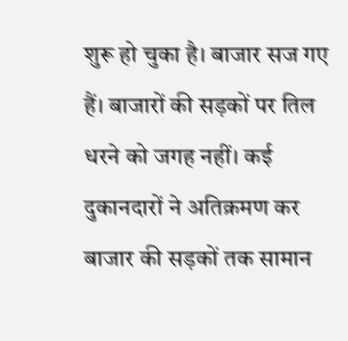शुरू हो चुका है। बाजार सज गए हैं। बाजारों की सड़कों पर तिल धरने को जगह नहीं। कई दुकानदारों ने अतिक्रमण कर बाजार की सड़कों तक सामान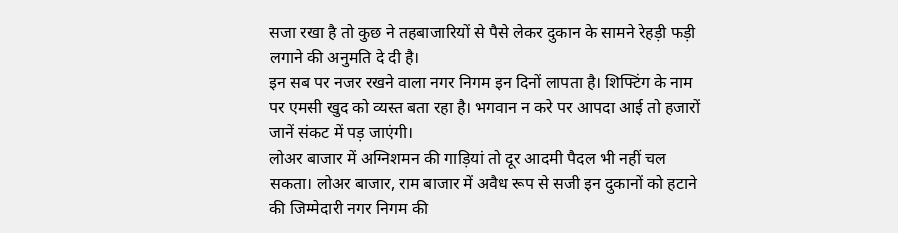सजा रखा है तो कुछ ने तहबाजारियों से पैसे लेकर दुकान के सामने रेहड़ी फड़ी लगाने की अनुमति दे दी है।
इन सब पर नजर रखने वाला नगर निगम इन दिनों लापता है। शिफ्टिंग के नाम पर एमसी खुद को व्यस्त बता रहा है। भगवान न करे पर आपदा आई तो हजारों जानें संकट में पड़ जाएंगी।
लोअर बाजार में अग्निशमन की गाड़ियां तो दूर आदमी पैदल भी नहीं चल सकता। लोअर बाजार, राम बाजार में अवैध रूप से सजी इन दुकानों को हटाने की जिम्मेदारी नगर निगम की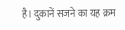है। दुकानें सजने का यह क्रम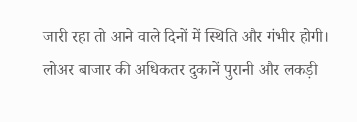जारी रहा तो आने वाले दिनों में स्थिति और गंभीर होगी।
लोअर बाजार की अधिकतर दुकानें पुरानी और लकड़ी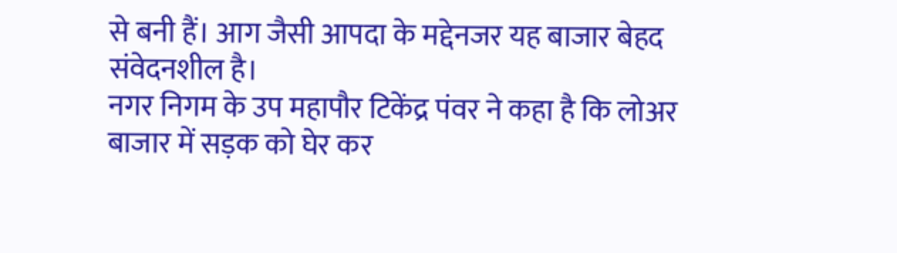से बनी हैं। आग जैसी आपदा के मद्देनजर यह बाजार बेहद संवेदनशील है।
नगर निगम के उप महापौर टिकेंद्र पंवर ने कहा है कि लोअर बाजार में सड़क को घेर कर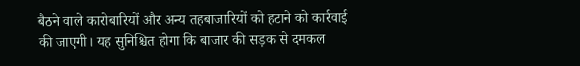बैठने वाले कारोबारियों और अन्य तहबाजारियों को हटाने को कार्रवाई की जाएगी। यह सुनिश्चित होगा कि बाजार की सड़क से दमकल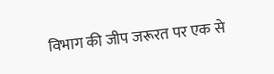विभाग की जीप जरूरत पर एक से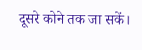दूसरे कोने तक जा सकें।